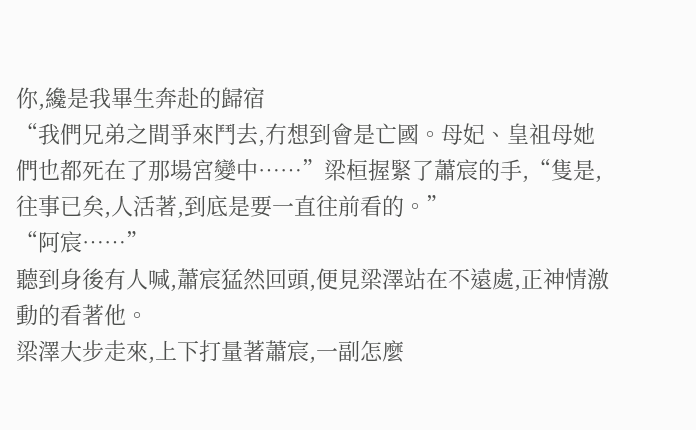你,纔是我畢生奔赴的歸宿
“我們兄弟之間爭來鬥去,冇想到會是亡國。母妃、皇祖母她們也都死在了那場宮變中……”梁桓握緊了蕭宸的手,“隻是,往事已矣,人活著,到底是要一直往前看的。”
“阿宸……”
聽到身後有人喊,蕭宸猛然回頭,便見梁澤站在不遠處,正神情激動的看著他。
梁澤大步走來,上下打量著蕭宸,一副怎麼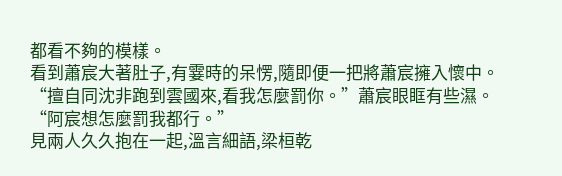都看不夠的模樣。
看到蕭宸大著肚子,有霎時的呆愣,隨即便一把將蕭宸擁入懷中。
“擅自同沈非跑到雲國來,看我怎麼罰你。”蕭宸眼眶有些濕。
“阿宸想怎麼罰我都行。”
見兩人久久抱在一起,溫言細語,梁桓乾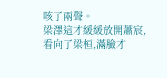咳了兩聲。
梁澤這才緩緩放開蕭宸,看向了梁桓,滿臉才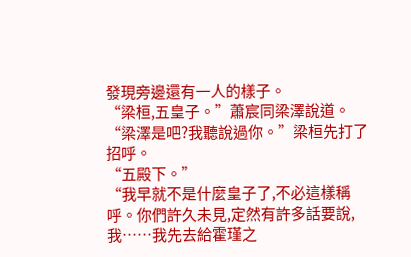發現旁邊還有一人的樣子。
“梁桓,五皇子。”蕭宸同梁澤說道。
“梁澤是吧?我聽說過你。”梁桓先打了招呼。
“五殿下。”
“我早就不是什麼皇子了,不必這樣稱呼。你們許久未見,定然有許多話要說,我……我先去給霍瑾之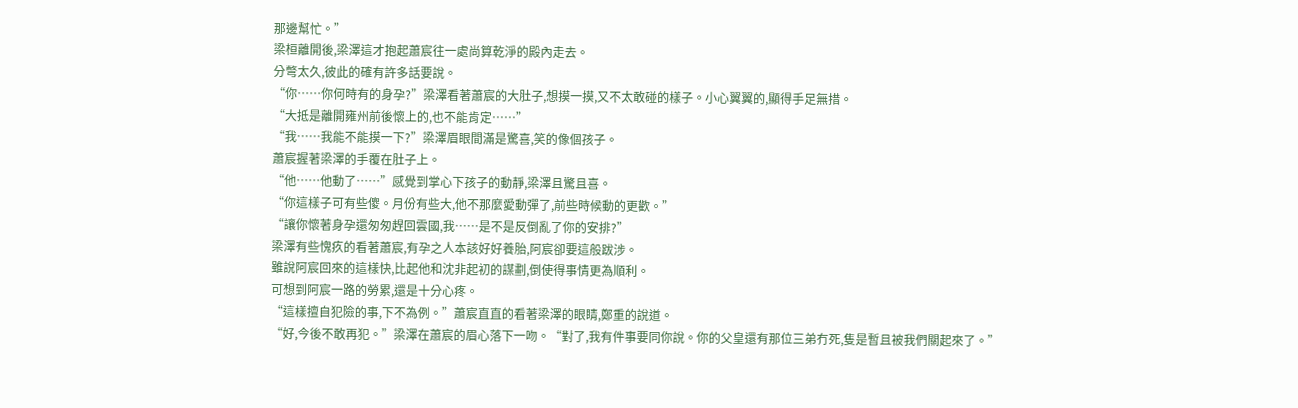那邊幫忙。”
梁桓離開後,梁澤這才抱起蕭宸往一處尚算乾淨的殿內走去。
分彆太久,彼此的確有許多話要說。
“你……你何時有的身孕?”梁澤看著蕭宸的大肚子,想摸一摸,又不太敢碰的樣子。小心翼翼的,顯得手足無措。
“大抵是離開雍州前後懷上的,也不能肯定……”
“我……我能不能摸一下?”梁澤眉眼間滿是驚喜,笑的像個孩子。
蕭宸握著梁澤的手覆在肚子上。
“他……他動了……”感覺到掌心下孩子的動靜,梁澤且驚且喜。
“你這樣子可有些傻。月份有些大,他不那麼愛動彈了,前些時候動的更歡。”
“讓你懷著身孕還匆匆趕回雲國,我……是不是反倒亂了你的安排?”
梁澤有些愧疚的看著蕭宸,有孕之人本該好好養胎,阿宸卻要這般跋涉。
雖說阿宸回來的這樣快,比起他和沈非起初的謀劃,倒使得事情更為順利。
可想到阿宸一路的勞累,還是十分心疼。
“這樣擅自犯險的事,下不為例。”蕭宸直直的看著梁澤的眼睛,鄭重的說道。
“好,今後不敢再犯。”梁澤在蕭宸的眉心落下一吻。“對了,我有件事要同你說。你的父皇還有那位三弟冇死,隻是暫且被我們關起來了。”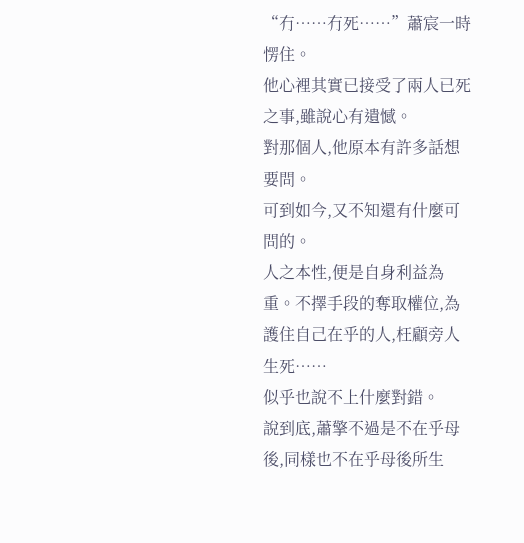“冇……冇死……”蕭宸一時愣住。
他心裡其實已接受了兩人已死之事,雖說心有遺憾。
對那個人,他原本有許多話想要問。
可到如今,又不知還有什麼可問的。
人之本性,便是自身利益為重。不擇手段的奪取權位,為護住自己在乎的人,枉顧旁人生死……
似乎也說不上什麼對錯。
說到底,蕭擎不過是不在乎母後,同樣也不在乎母後所生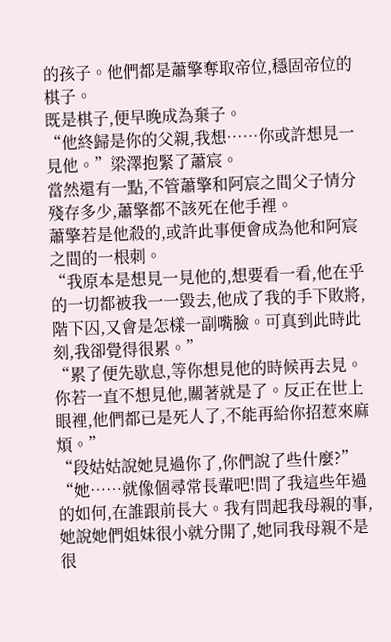的孩子。他們都是蕭擎奪取帝位,穩固帝位的棋子。
既是棋子,便早晚成為棄子。
“他終歸是你的父親,我想……你或許想見一見他。”梁澤抱緊了蕭宸。
當然還有一點,不管蕭擎和阿宸之間父子情分殘存多少,蕭擎都不該死在他手裡。
蕭擎若是他殺的,或許此事便會成為他和阿宸之間的一根刺。
“我原本是想見一見他的,想要看一看,他在乎的一切都被我一一毀去,他成了我的手下敗將,階下囚,又會是怎樣一副嘴臉。可真到此時此刻,我卻覺得很累。”
“累了便先歇息,等你想見他的時候再去見。你若一直不想見他,關著就是了。反正在世上眼裡,他們都已是死人了,不能再給你招惹來麻煩。”
“段姑姑說她見過你了,你們說了些什麼?”
“她……就像個尋常長輩吧!問了我這些年過的如何,在誰跟前長大。我有問起我母親的事,她說她們姐妹很小就分開了,她同我母親不是很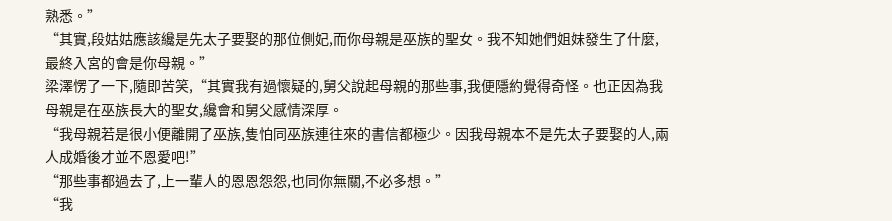熟悉。”
“其實,段姑姑應該纔是先太子要娶的那位側妃,而你母親是巫族的聖女。我不知她們姐妹發生了什麼,最終入宮的會是你母親。”
梁澤愣了一下,隨即苦笑,“其實我有過懷疑的,舅父說起母親的那些事,我便隱約覺得奇怪。也正因為我母親是在巫族長大的聖女,纔會和舅父感情深厚。
“我母親若是很小便離開了巫族,隻怕同巫族連往來的書信都極少。因我母親本不是先太子要娶的人,兩人成婚後才並不恩愛吧!”
“那些事都過去了,上一輩人的恩恩怨怨,也同你無關,不必多想。”
“我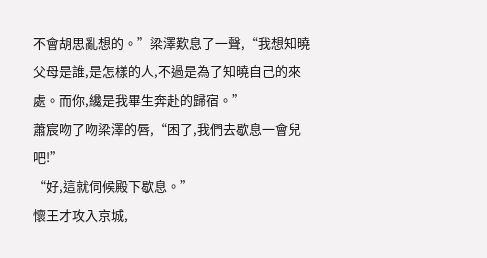不會胡思亂想的。”梁澤歎息了一聲,“我想知曉父母是誰,是怎樣的人,不過是為了知曉自己的來處。而你,纔是我畢生奔赴的歸宿。”
蕭宸吻了吻梁澤的唇,“困了,我們去歇息一會兒吧!”
“好,這就伺候殿下歇息。”
懷王才攻入京城,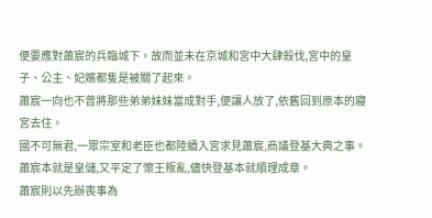便要應對蕭宸的兵臨城下。故而並未在京城和宮中大肆殺伐,宮中的皇子、公主、妃嬪都隻是被關了起來。
蕭宸一向也不曾將那些弟弟妹妹當成對手,便讓人放了,依舊回到原本的寢宮去住。
國不可無君,一眾宗室和老臣也都陸續入宮求見蕭宸,商議登基大典之事。
蕭宸本就是皇儲,又平定了懷王叛亂,儘快登基本就順理成章。
蕭宸則以先辦喪事為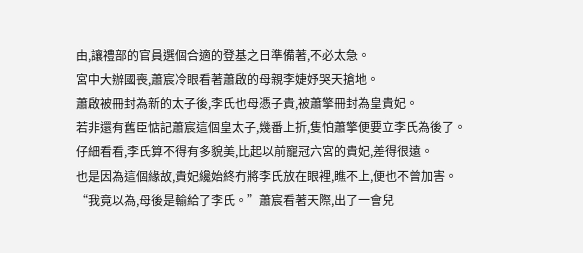由,讓禮部的官員選個合適的登基之日準備著,不必太急。
宮中大辦國喪,蕭宸冷眼看著蕭啟的母親李婕妤哭天搶地。
蕭啟被冊封為新的太子後,李氏也母憑子貴,被蕭擎冊封為皇貴妃。
若非還有舊臣惦記蕭宸這個皇太子,幾番上折,隻怕蕭擎便要立李氏為後了。
仔細看看,李氏算不得有多貌美,比起以前寵冠六宮的貴妃,差得很遠。
也是因為這個緣故,貴妃纔始終冇將李氏放在眼裡,瞧不上,便也不曾加害。
“我竟以為,母後是輸給了李氏。”蕭宸看著天際,出了一會兒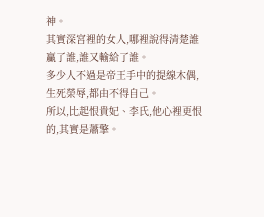神。
其實深宮裡的女人,哪裡說得清楚誰贏了誰,誰又輸給了誰。
多少人不過是帝王手中的提線木偶,生死榮辱,都由不得自己。
所以,比起恨貴妃、李氏,他心裡更恨的,其實是蕭擎。